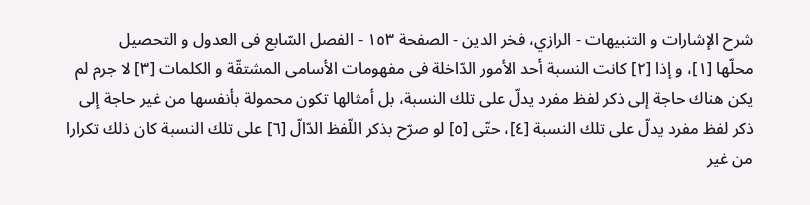شرح الإشارات و التنبيهات - الرازي، فخر الدين - الصفحة ١٥٣ - الفصل السّابع فى العدول و التحصيل
محلّها [١]، و إذا [٢] كانت النسبة أحد الأمور الدّاخلة فى مفهومات الأسامى المشتقّة و الكلمات [٣] لا جرم لم يكن هناك حاجة إلى ذكر لفظ مفرد يدلّ على تلك النسبة، بل أمثالها تكون محمولة بأنفسها من غير حاجة إلى ذكر لفظ مفرد يدلّ على تلك النسبة [٤]، حتّى [٥] لو صرّح بذكر اللّفظ الدّالّ [٦] على تلك النسبة كان ذلك تكرارا من غير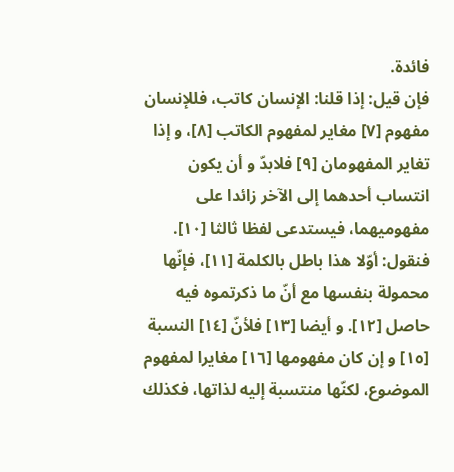فائدة.
فإن قيل: إذا قلنا: الإنسان كاتب، فللإنسان مفهوم [٧] مغاير لمفهوم الكاتب [٨]، و إذا تغاير المفهومان [٩] فلابدّ و أن يكون انتساب أحدهما إلى الآخر زائدا على مفهوميهما، فيستدعى لفظا ثالثا [١٠].
فنقول: أوّلا هذا باطل بالكلمة [١١]، فإنّها محمولة بنفسها مع أنّ ما ذكرتموه فيه حاصل [١٢]. و أيضا [١٣] فلأنّ [١٤] النسبة [١٥] و إن كان مفهومها [١٦] مغايرا لمفهوم الموضوع، لكنّها منتسبة إليه لذاتها، فكذلك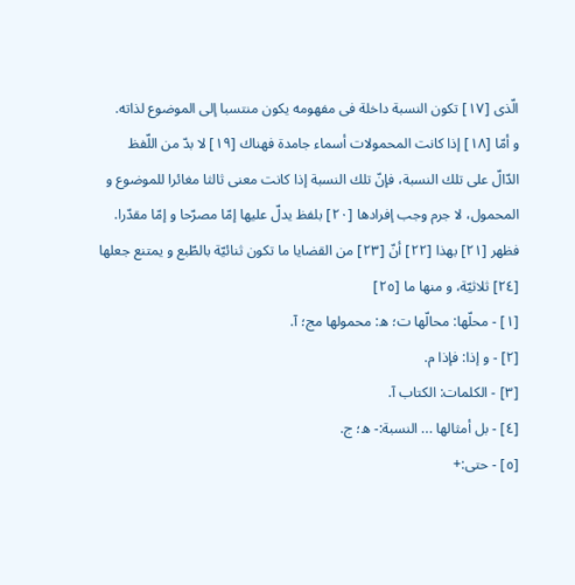الّذى [١٧] تكون النسبة داخلة فى مفهومه يكون منتسبا إلى الموضوع لذاته.
و أمّا [١٨] إذا كانت المحمولات أسماء جامدة فهناك [١٩] لا بدّ من اللّفظ الدّالّ على تلك النسبة، فإنّ تلك النسبة إذا كانت معنى ثالثا مغائرا للموضوع و المحمول، لا جرم وجب إفرادها [٢٠] بلفظ يدلّ عليها إمّا مصرّحا و إمّا مقدّرا.
فظهر [٢١] بهذا [٢٢] أنّ [٢٣] من القضايا ما تكون ثنائيّة بالطّبع و يمتنع جعلها [٢٤] ثلاثيّة، و منها ما [٢٥]
[١] - محلّها: محالّها ت؛ ه: محمولها مج؛ آ.
[٢] - و إذا: فإذا م.
[٣] - الكلمات: الكتاب آ.
[٤] - بل أمثالها ... النسبة:- ه؛ ج.
[٥] - حتى:+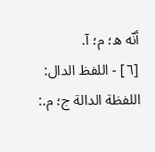أنّه ه؛ م؛ آ.
[٦] - اللفظ الدال: اللفظة الدالة ج؛ م.: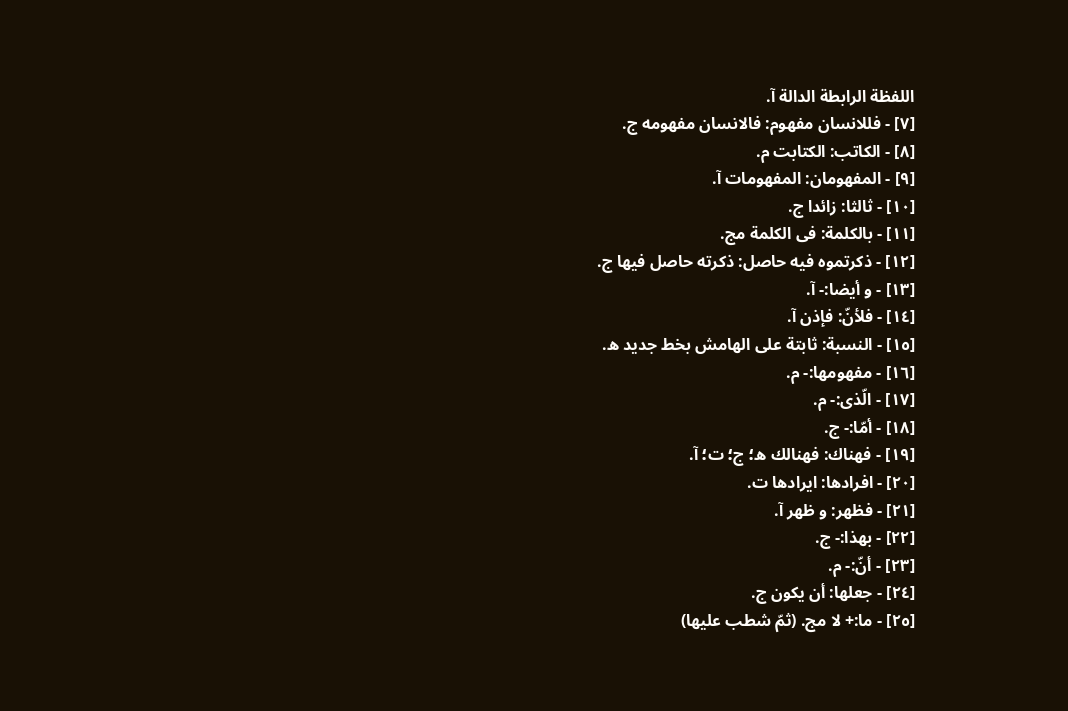اللفظة الرابطة الدالة آ.
[٧] - فللانسان مفهوم: فالانسان مفهومه ج.
[٨] - الكاتب: الكتابت م.
[٩] - المفهومان: المفهومات آ.
[١٠] - ثالثا: زائدا ج.
[١١] - بالكلمة: فى الكلمة مج.
[١٢] - ذكرتموه فيه حاصل: ذكرته حاصل فيها ج.
[١٣] - و أيضا:- آ.
[١٤] - فلأنّ: فإذن آ.
[١٥] - النسبة: ثابتة على الهامش بخط جديد ه.
[١٦] - مفهومها:- م.
[١٧] - الّذى:- م.
[١٨] - أمّا:- ج.
[١٩] - فهناك: فهنالك ه؛ ج؛ ت؛ آ.
[٢٠] - افرادها: ايرادها ت.
[٢١] - فظهر: و ظهر آ.
[٢٢] - بهذا:- ج.
[٢٣] - أنّ:- م.
[٢٤] - جعلها: أن يكون ج.
[٢٥] - ما:+ لا مج. (ثمّ شطب عليها)